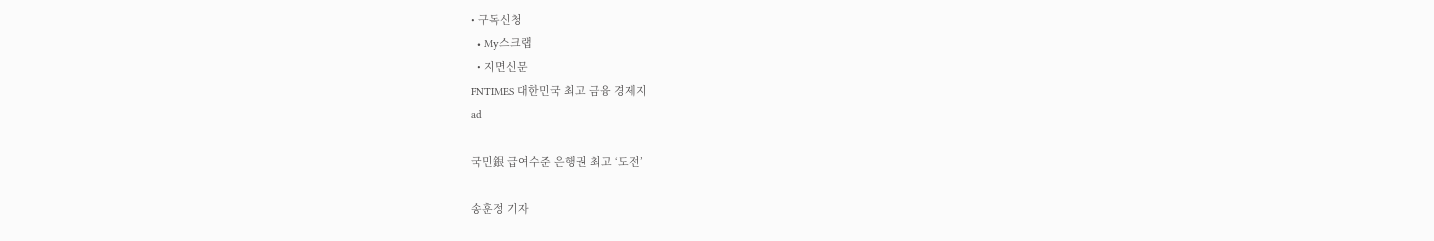• 구독신청
  • My스크랩
  • 지면신문
FNTIMES 대한민국 최고 금융 경제지
ad

국민銀 급여수준 은행권 최고 ‘도전’

송훈정 기자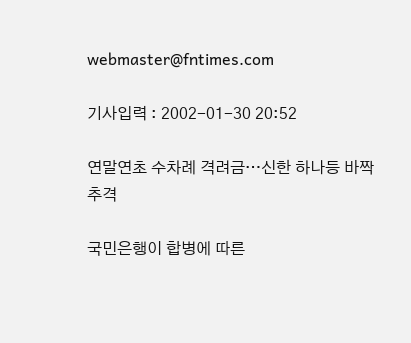webmaster@fntimes.com

기사입력 : 2002-01-30 20:52

연말연초 수차례 격려금…신한 하나등 바짝 추격

국민은행이 합병에 따른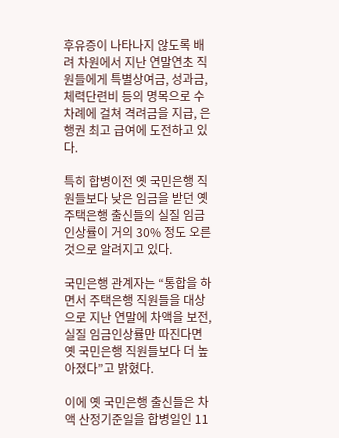후유증이 나타나지 않도록 배려 차원에서 지난 연말연초 직원들에게 특별상여금, 성과금, 체력단련비 등의 명목으로 수 차례에 걸쳐 격려금을 지급, 은행권 최고 급여에 도전하고 있다.

특히 합병이전 옛 국민은행 직원들보다 낮은 임금을 받던 옛 주택은행 출신들의 실질 임금 인상률이 거의 30% 정도 오른 것으로 알려지고 있다.

국민은행 관계자는 “통합을 하면서 주택은행 직원들을 대상으로 지난 연말에 차액을 보전,실질 임금인상률만 따진다면 옛 국민은행 직원들보다 더 높아졌다”고 밝혔다.

이에 옛 국민은행 출신들은 차액 산정기준일을 합병일인 11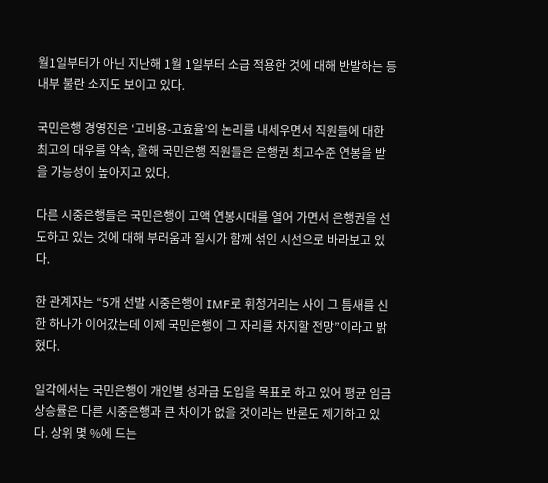월1일부터가 아닌 지난해 1월 1일부터 소급 적용한 것에 대해 반발하는 등 내부 불란 소지도 보이고 있다.

국민은행 경영진은 ‘고비용-고효율’의 논리를 내세우면서 직원들에 대한 최고의 대우를 약속, 올해 국민은행 직원들은 은행권 최고수준 연봉을 받을 가능성이 높아지고 있다.

다른 시중은행들은 국민은행이 고액 연봉시대를 열어 가면서 은행권을 선도하고 있는 것에 대해 부러움과 질시가 함께 섞인 시선으로 바라보고 있다.

한 관계자는 “5개 선발 시중은행이 IMF로 휘청거리는 사이 그 틈새를 신한 하나가 이어갔는데 이제 국민은행이 그 자리를 차지할 전망”이라고 밝혔다.

일각에서는 국민은행이 개인별 성과급 도입을 목표로 하고 있어 평균 임금 상승률은 다른 시중은행과 큰 차이가 없을 것이라는 반론도 제기하고 있다. 상위 몇 %에 드는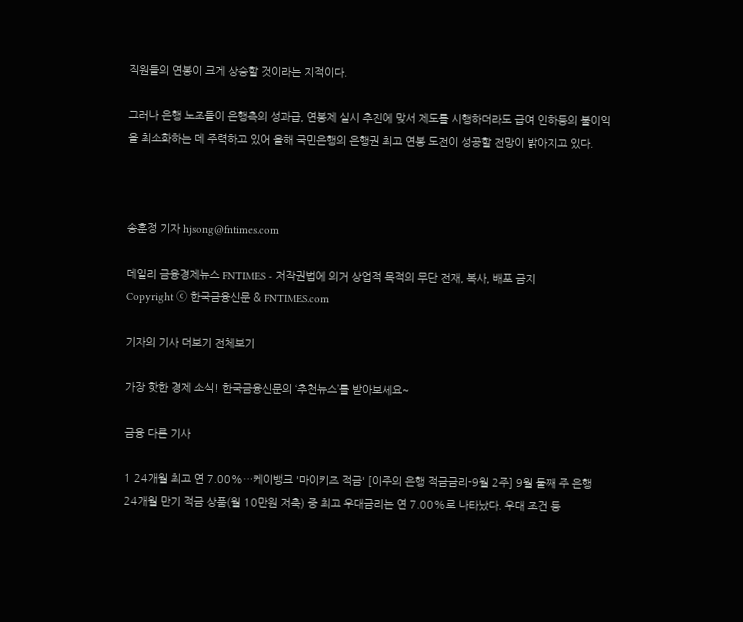직원들의 연봉이 크게 상승할 것이라는 지적이다.

그러나 은행 노조들이 은행측의 성과급, 연봉제 실시 추진에 맞서 제도를 시행하더라도 급여 인하등의 불이익을 최소화하는 데 주력하고 있어 올해 국민은행의 은행권 최고 연봉 도전이 성공할 전망이 밝아지고 있다.



송훈정 기자 hjsong@fntimes.com

데일리 금융경제뉴스 FNTIMES - 저작권법에 의거 상업적 목적의 무단 전재, 복사, 배포 금지
Copyright ⓒ 한국금융신문 & FNTIMES.com

기자의 기사 더보기 전체보기

가장 핫한 경제 소식! 한국금융신문의 ‘추천뉴스’를 받아보세요~

금융 다른 기사

1 24개월 최고 연 7.00%…케이뱅크 '마이키즈 적금' [이주의 은행 적금금리-9월 2주] 9월 둘째 주 은행 24개월 만기 적금 상품(월 10만원 저축) 중 최고 우대금리는 연 7.00%로 나타났다. 우대 조건 등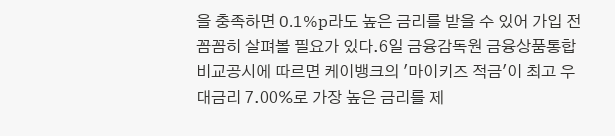을 충족하면 0.1%p라도 높은 금리를 받을 수 있어 가입 전 꼼꼼히 살펴볼 필요가 있다.6일 금융감독원 금융상품통합비교공시에 따르면 케이뱅크의 '마이키즈 적금'이 최고 우대금리 7.00%로 가장 높은 금리를 제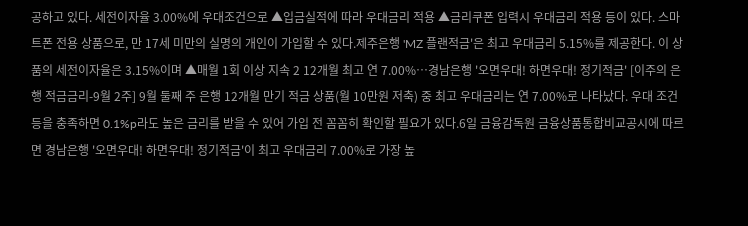공하고 있다. 세전이자율 3.00%에 우대조건으로 ▲입금실적에 따라 우대금리 적용 ▲금리쿠폰 입력시 우대금리 적용 등이 있다. 스마트폰 전용 상품으로, 만 17세 미만의 실명의 개인이 가입할 수 있다.제주은행 'MZ 플랜적금'은 최고 우대금리 5.15%를 제공한다. 이 상품의 세전이자율은 3.15%이며 ▲매월 1회 이상 지속 2 12개월 최고 연 7.00%…경남은행 '오면우대! 하면우대! 정기적금' [이주의 은행 적금금리-9월 2주] 9월 둘째 주 은행 12개월 만기 적금 상품(월 10만원 저축) 중 최고 우대금리는 연 7.00%로 나타났다. 우대 조건 등을 충족하면 0.1%p라도 높은 금리를 받을 수 있어 가입 전 꼼꼼히 확인할 필요가 있다.6일 금융감독원 금융상품통합비교공시에 따르면 경남은행 '오면우대! 하면우대! 정기적금'이 최고 우대금리 7.00%로 가장 높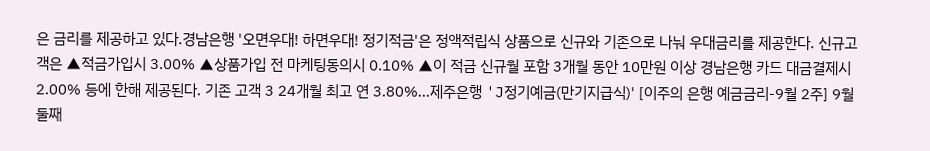은 금리를 제공하고 있다.경남은행 '오면우대! 하면우대! 정기적금'은 정액적립식 상품으로 신규와 기존으로 나눠 우대금리를 제공한다. 신규고객은 ▲적금가입시 3.00% ▲상품가입 전 마케팅동의시 0.10% ▲이 적금 신규월 포함 3개월 동안 10만원 이상 경남은행 카드 대금결제시 2.00% 등에 한해 제공된다. 기존 고객 3 24개월 최고 연 3.80%…제주은행 'J정기예금(만기지급식)' [이주의 은행 예금금리-9월 2주] 9월 둘째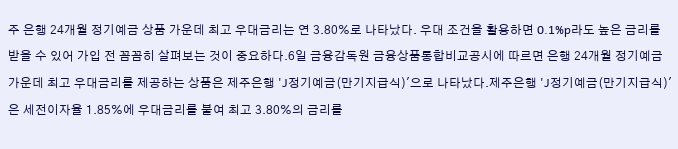주 은행 24개월 정기예금 상품 가운데 최고 우대금리는 연 3.80%로 나타났다. 우대 조건을 활용하면 0.1%p라도 높은 금리를 받을 수 있어 가입 전 꼼꼼히 살펴보는 것이 중요하다.6일 금융감독원 금융상품통합비교공시에 따르면 은행 24개월 정기예금 가운데 최고 우대금리를 제공하는 상품은 제주은행 'J정기예금(만기지급식)'으로 나타났다.제주은행 'J정기예금(만기지급식)'은 세전이자율 1.85%에 우대금리를 붙여 최고 3.80%의 금리를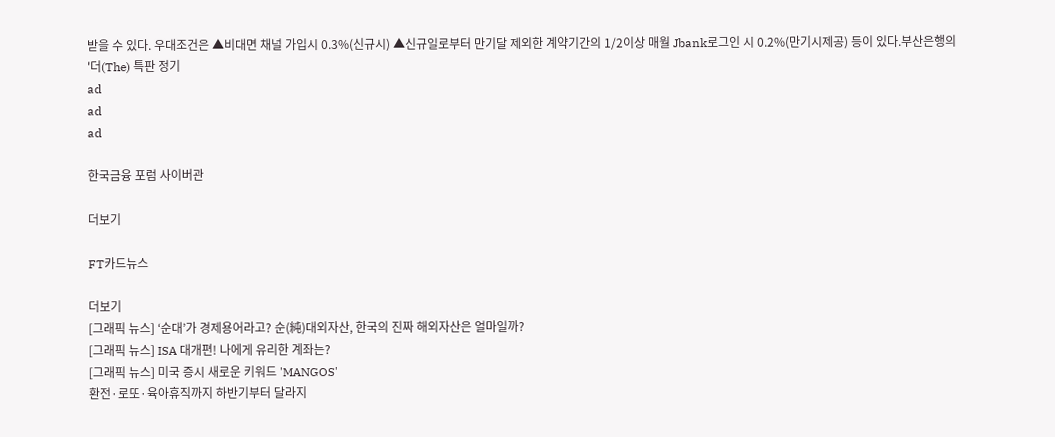받을 수 있다. 우대조건은 ▲비대면 채널 가입시 0.3%(신규시) ▲신규일로부터 만기달 제외한 계약기간의 1/2이상 매월 Jbank로그인 시 0.2%(만기시제공) 등이 있다.부산은행의 '더(The) 특판 정기
ad
ad
ad

한국금융 포럼 사이버관

더보기

FT카드뉴스

더보기
[그래픽 뉴스] ‘순대’가 경제용어라고? 순(純)대외자산, 한국의 진짜 해외자산은 얼마일까?
[그래픽 뉴스] ISA 대개편! 나에게 유리한 계좌는?
[그래픽 뉴스] 미국 증시 새로운 키워드 'MANGOS'
환전·로또·육아휴직까지 하반기부터 달라지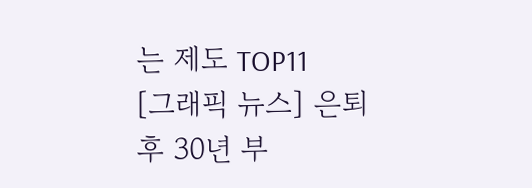는 제도 TOP11
[그래픽 뉴스] 은퇴후 30년 부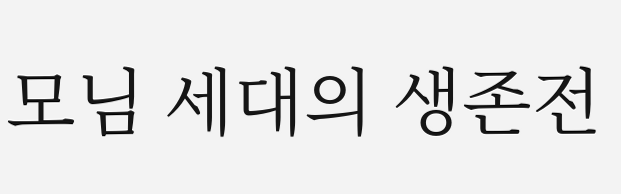모님 세대의 생존전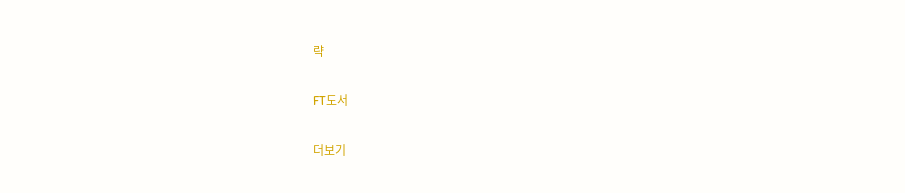략

FT도서

더보기